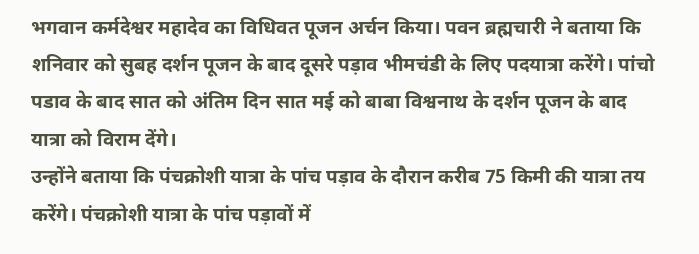भगवान कर्मदेश्वर महादेव का विधिवत पूजन अर्चन किया। पवन ब्रह्मचारी ने बताया कि शनिवार को सुबह दर्शन पूजन के बाद दूसरे पड़ाव भीमचंडी के लिए पदयात्रा करेंगे। पांचो पडाव के बाद सात को अंतिम दिन सात मई को बाबा विश्वनाथ के दर्शन पूजन के बाद यात्रा को विराम देंगे।
उन्होंने बताया कि पंचक्रोशी यात्रा के पांच पड़ाव के दौरान करीब 75 किमी की यात्रा तय करेंगे। पंचक्रोशी यात्रा के पांच पड़ावों में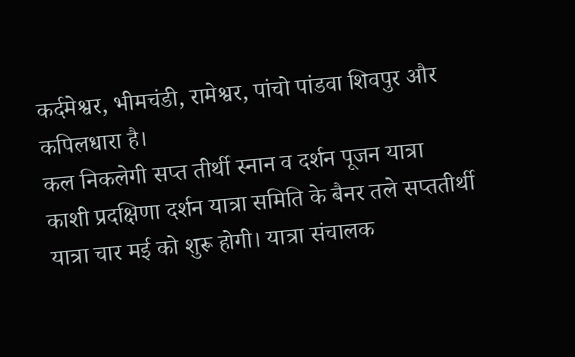कर्दमेश्वर, भीमचंडी, रामेश्वर, पांचो पांडवा शिवपुर और कपिलधारा है।
कल निकलेगी सप्त तीर्थी स्नान व दर्शन पूजन यात्रा
काशी प्रदक्षिणा दर्शन यात्रा समिति के बैनर तले सप्ततीर्थी यात्रा चार मई को शुरू होगी। यात्रा संचालक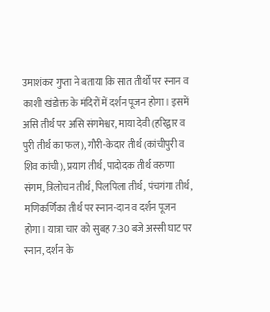उमाशंकर गुप्ता ने बताया कि सात तीर्थों पर स्नान व काशी खंडोक्त के मंदिरों में दर्शन पूजन होगा। इसमें असि तीर्थ पर असि संगमेश्वर, माया देवी (हरिद्वार व पुरी तीर्थ का फल), गौरी-केदार तीर्थ (कांचीपुरी व शिव कांची), प्रयाग तीर्थ, पादोदक तीर्थ वरुणा संगम, त्रिलोचन तीर्थ, पिलपिला तीर्थ, पंचगंगा तीर्थ, मणिकर्णिका तीर्थ पर स्नान-दान व दर्शन पूजन होगा। यात्रा चार को सुबह 7:30 बजे अस्सी घाट पर स्नान, दर्शन के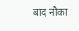बाद नौका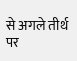से अगले तीर्थ पर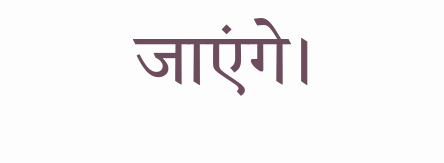जाएंगे।